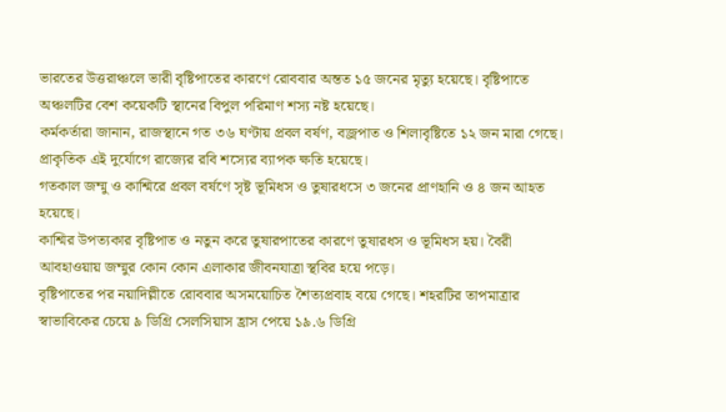ভারতের উত্তরাঞ্চলে ভারী বৃষ্টিপাতের কারণে রোববার অন্তত ১৫ জনের মৃত্যু হয়েছে। বৃষ্টিপাতে অঞ্চলটির বেশ কয়েকটি স্থানের বিপুল পরিমাণ শস্য নষ্ট হয়েছে।
কর্মকর্তারা জানান, রাজস্থানে গত ৩৬ ঘণ্টায় প্রবল বর্ষণ, বজ্রপাত ও শিলাবৃষ্টিতে ১২ জন মারা গেছে। প্রাকৃতিক এই দুর্যোগে রাজ্যের রবি শস্যের ব্যাপক ক্ষতি হয়েছে।
গতকাল জম্মু ও কাশ্মিরে প্রবল বর্ষণে সৃষ্ট ভূমিধস ও তুষারধসে ৩ জনের প্রাণহানি ও ৪ জন আহত হয়েছে।
কাশ্মির উপত্যকার বৃষ্টিপাত ও নতুন করে তুষারপাতের কারণে তুষারধস ও ভূমিধস হয়। বৈরী আবহাওয়ায় জম্মুর কোন কোন এলাকার জীবনযাত্রা স্থবির হয়ে পড়ে।
বৃষ্টিপাতের পর নয়াদিল্লীতে রোববার অসময়োচিত শৈত্যপ্রবাহ বয়ে গেছে। শহরটির তাপমাত্রার স্বাভাবিকের চেয়ে ৯ ডিগ্রি সেলসিয়াস হ্রাস পেয়ে ১৯.৬ ডিগ্রি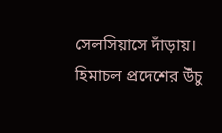সেলসিয়াসে দাঁড়ায়।
হিমাচল প্রদেশের উঁচু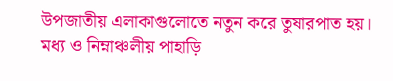উপজাতীয় এলাকাগুলোতে নতুন করে তুষারপাত হয়। মধ্য ও নিম্নাঞ্চলীয় পাহাড়ি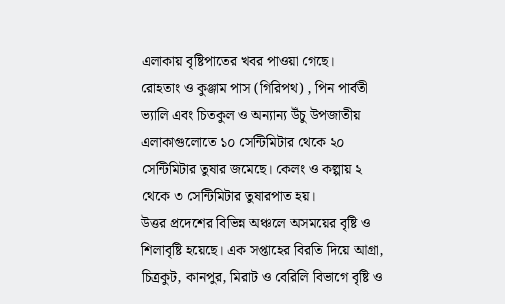এলাকায় বৃষ্টিপাতের খবর পাওয়া গেছে।
রোহতাং ও কুঞ্জাম পাস (গিরিপথ) , পিন পার্বতী ভ্যালি এবং চিতকুল ও অন্যান্য উঁচু উপজাতীয় এলাকাগুলোতে ১০ সেন্টিমিটার থেকে ২০ সেন্টিমিটার তুষার জমেছে। কেলং ও কল্পায় ২ থেকে ৩ সেন্টিমিটার তুষারপাত হয়।
উত্তর প্রদেশের বিভিন্ন অঞ্চলে অসময়ের বৃষ্টি ও শিলাবৃষ্টি হয়েছে। এক সপ্তাহের বিরতি দিয়ে আগ্রা, চিত্রকুট, কানপুর, মিরাট ও বেরিলি বিভাগে বৃষ্টি ও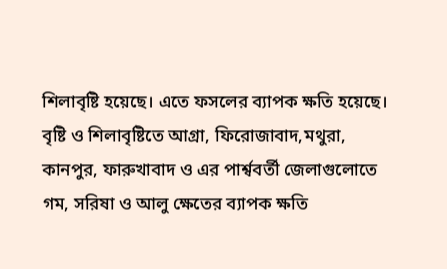শিলাবৃষ্টি হয়েছে। এতে ফসলের ব্যাপক ক্ষতি হয়েছে।
বৃষ্টি ও শিলাবৃষ্টিতে আগ্রা, ফিরোজাবাদ,মথুরা, কানপুর, ফারুখাবাদ ও এর পার্শ্ববর্তী জেলাগুলোতে গম, সরিষা ও আলু ক্ষেতের ব্যাপক ক্ষতি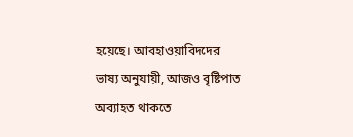হয়েছে। আবহাওয়াবিদদের ভাষ্য অনুযায়ী, আজও বৃষ্টিপাত অব্যাহত থাকতে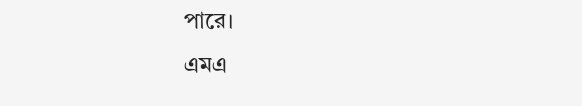পারে।
এমএ